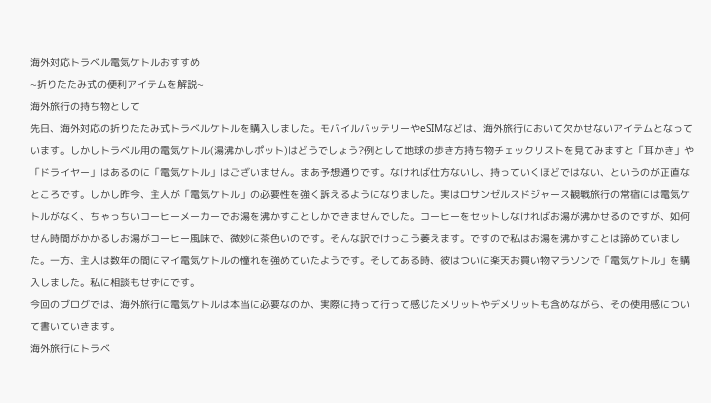海外対応トラベル電気ケトルおすすめ
~折りたたみ式の便利アイテムを解説~
海外旅行の持ち物として
先日、海外対応の折りたたみ式トラベルケトルを購入しました。モバイルバッテリーやeSIMなどは、海外旅行において欠かせないアイテムとなっています。しかしトラベル用の電気ケトル(湯沸かしポット)はどうでしょう?例として地球の歩き方持ち物チェックリストを見てみますと「耳かき」や「ドライヤー」はあるのに「電気ケトル」はございません。まあ予想通りです。なければ仕方ないし、持っていくほどではない、というのが正直なところです。しかし昨今、主人が「電気ケトル」の必要性を強く訴えるようになりました。実はロサンゼルスドジャース観戦旅行の常宿には電気ケトルがなく、ちゃっちいコーヒーメーカーでお湯を沸かすことしかできませんでした。コーヒーをセットしなければお湯が沸かせるのですが、如何せん時間がかかるしお湯がコーヒー風味で、微妙に茶色いのです。そんな訳でけっこう萎えます。ですので私はお湯を沸かすことは諦めていました。一方、主人は数年の間にマイ電気ケトルの憧れを強めていたようです。そしてある時、彼はついに楽天お買い物マラソンで「電気ケトル」を購入しました。私に相談もせずにです。
今回のブログでは、海外旅行に電気ケトルは本当に必要なのか、実際に持って行って感じたメリットやデメリットも含めながら、その使用感について書いていきます。
海外旅行にトラベ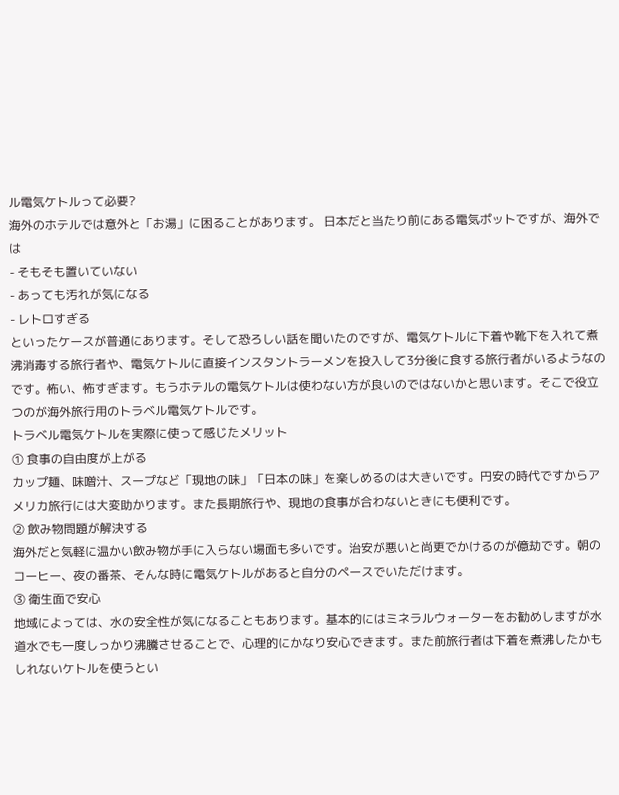ル電気ケトルって必要?
海外のホテルでは意外と「お湯」に困ることがあります。 日本だと当たり前にある電気ポットですが、海外では
- そもそも置いていない
- あっても汚れが気になる
- レトロすぎる
といったケースが普通にあります。そして恐ろしい話を聞いたのですが、電気ケトルに下着や靴下を入れて煮沸消毒する旅行者や、電気ケトルに直接インスタントラーメンを投入して3分後に食する旅行者がいるようなのです。怖い、怖すぎます。もうホテルの電気ケトルは使わない方が良いのではないかと思います。そこで役立つのが海外旅行用のトラベル電気ケトルです。
トラベル電気ケトルを実際に使って感じたメリット
① 食事の自由度が上がる
カップ麺、味噌汁、スープなど「現地の味」「日本の味」を楽しめるのは大きいです。円安の時代ですからアメリカ旅行には大変助かります。また長期旅行や、現地の食事が合わないときにも便利です。
② 飲み物問題が解決する
海外だと気軽に温かい飲み物が手に入らない場面も多いです。治安が悪いと尚更でかけるのが億劫です。朝のコーヒー、夜の番茶、そんな時に電気ケトルがあると自分のペースでいただけます。
③ 衛生面で安心
地域によっては、水の安全性が気になることもあります。基本的にはミネラルウォーターをお勧めしますが水道水でも一度しっかり沸騰させることで、心理的にかなり安心できます。また前旅行者は下着を煮沸したかもしれないケトルを使うとい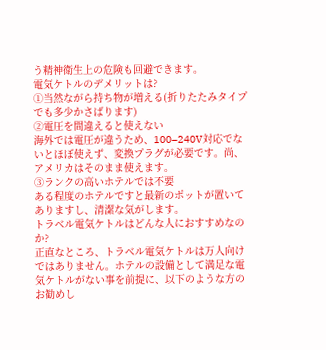う精神衛生上の危険も回避できます。
電気ケトルのデメリットは?
①当然ながら持ち物が増える(折りたたみタイプでも多少かさばります)
②電圧を間違えると使えない
海外では電圧が違うため、100–240V対応でないとほぼ使えず、変換プラグが必要です。尚、アメリカはそのまま使えます。
③ランクの高いホテルでは不要
ある程度のホテルですと最新のポットが置いてありますし、清潔な気がします。
トラベル電気ケトルはどんな人におすすめなのか?
正直なところ、トラベル電気ケトルは万人向けではありません。ホテルの設備として満足な電気ケトルがない事を前提に、以下のような方のお勧めし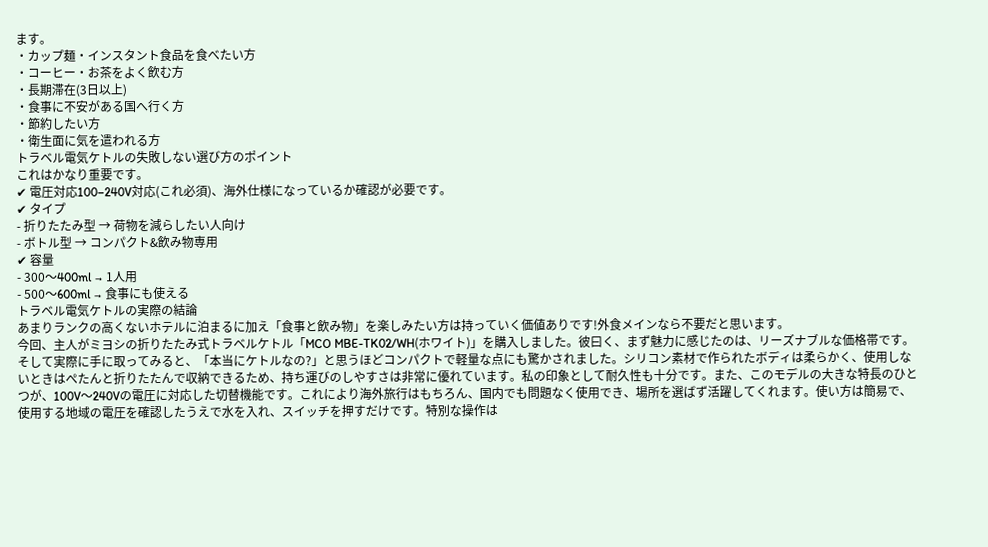ます。
・カップ麺・インスタント食品を食べたい方
・コーヒー・お茶をよく飲む方
・長期滞在(3日以上)
・食事に不安がある国へ行く方
・節約したい方
・衛生面に気を遣われる方
トラベル電気ケトルの失敗しない選び方のポイント
これはかなり重要です。
✔ 電圧対応100–240V対応(これ必須)、海外仕様になっているか確認が必要です。
✔ タイプ
- 折りたたみ型 → 荷物を減らしたい人向け
- ボトル型 → コンパクト&飲み物専用
✔ 容量
- 300〜400ml → 1人用
- 500〜600ml → 食事にも使える
トラベル電気ケトルの実際の結論
あまりランクの高くないホテルに泊まるに加え「食事と飲み物」を楽しみたい方は持っていく価値ありです!外食メインなら不要だと思います。
今回、主人がミヨシの折りたたみ式トラベルケトル「MCO MBE-TK02/WH(ホワイト)」を購入しました。彼曰く、まず魅力に感じたのは、リーズナブルな価格帯です。そして実際に手に取ってみると、「本当にケトルなの?」と思うほどコンパクトで軽量な点にも驚かされました。シリコン素材で作られたボディは柔らかく、使用しないときはぺたんと折りたたんで収納できるため、持ち運びのしやすさは非常に優れています。私の印象として耐久性も十分です。また、このモデルの大きな特長のひとつが、100V〜240Vの電圧に対応した切替機能です。これにより海外旅行はもちろん、国内でも問題なく使用でき、場所を選ばず活躍してくれます。使い方は簡易で、使用する地域の電圧を確認したうえで水を入れ、スイッチを押すだけです。特別な操作は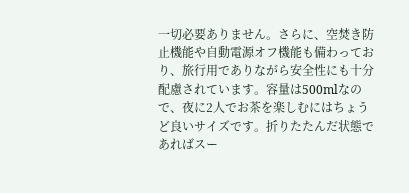一切必要ありません。さらに、空焚き防止機能や自動電源オフ機能も備わっており、旅行用でありながら安全性にも十分配慮されています。容量は500mlなので、夜に2人でお茶を楽しむにはちょうど良いサイズです。折りたたんだ状態であればスー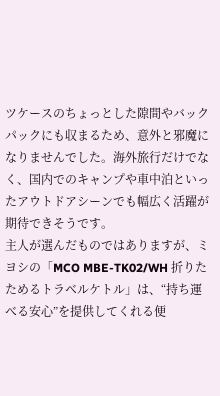ツケースのちょっとした隙間やバックパックにも収まるため、意外と邪魔になりませんでした。海外旅行だけでなく、国内でのキャンプや車中泊といったアウトドアシーンでも幅広く活躍が期待できそうです。
主人が選んだものではありますが、ミヨシの「MCO MBE-TK02/WH 折りたためるトラベルケトル」は、“持ち運べる安心”を提供してくれる便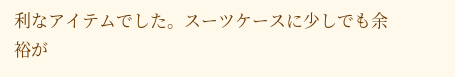利なアイテムでした。スーツケースに少しでも余裕が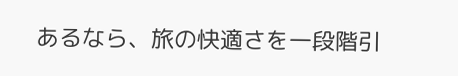あるなら、旅の快適さを一段階引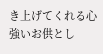き上げてくれる心強いお供とし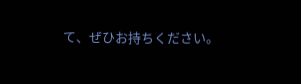て、ぜひお持ちください。